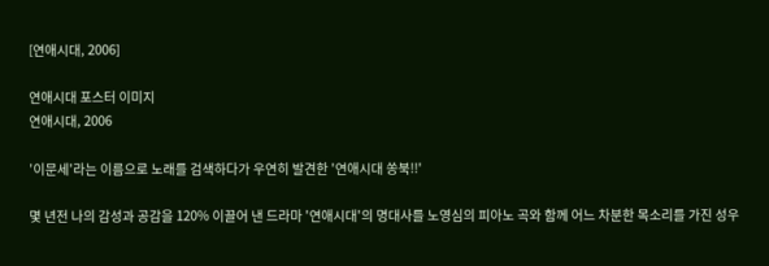[연애시대, 2006]

연애시대 포스터 이미지
연애시대, 2006

'이문세'라는 이름으로 노래를 검색하다가 우연히 발견한 '연애시대 쏭북!!'

몇 년전 나의 감성과 공감을 120% 이끌어 낸 드라마 '연애시대'의 명대사를 노영심의 피아노 곡와 함께 어느 차분한 목소리를 가진 성우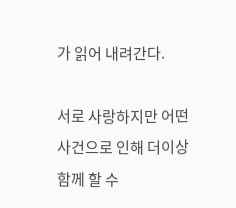가 읽어 내려간다.

서로 사랑하지만 어떤 사건으로 인해 더이상 함께 할 수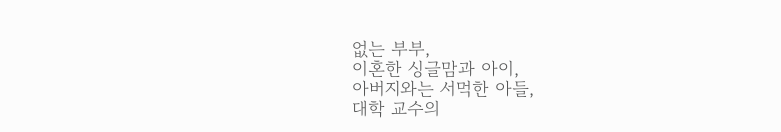없는 부부,
이혼한 싱글맘과 아이,
아버지와는 서먹한 아들,
대학 교수의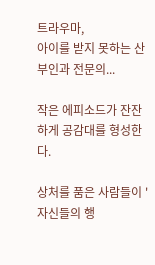트라우마,
아이를 받지 못하는 산부인과 전문의...

작은 에피소드가 잔잔하게 공감대를 형성한다.

상처를 품은 사람들이 '자신들의 행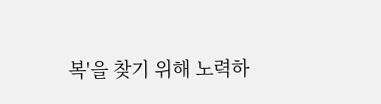복'을 찾기 위해 노력하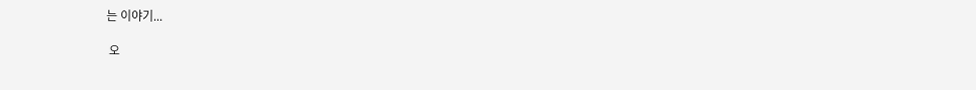는 이야기...

 오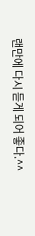랜만에 다시 듣게 되어 좋다.^^